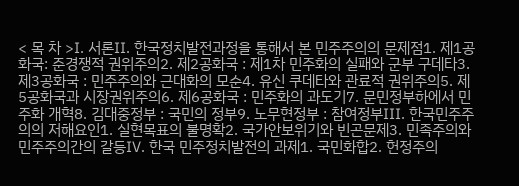< 목 차 >Ⅰ. 서론Ⅱ. 한국정치발전과정을 통해서 본 민주주의의 문제점1. 제1공화국: 준경쟁적 권위주의2. 제2공화국 : 제1차 민주화의 실패와 군부 구데타3. 제3공화국 : 민주주의와 근대화의 모순4. 유신 쿠데타와 관료적 권위주의5. 제5공화국과 시장권위주의6. 제6공화국 : 민주화의 과도기7. 문민정부하에서 민주화 개혁8. 김대중정부 : 국민의 정부9. 노무현정부 : 참여정부Ⅲ. 한국민주주의의 저해요인1. 실현목표의 불명확2. 국가안보위기와 빈곤문제3. 민족주의와 민주주의간의 갈등Ⅳ. 한국 민주정치발전의 과제1. 국민화합2. 헌정주의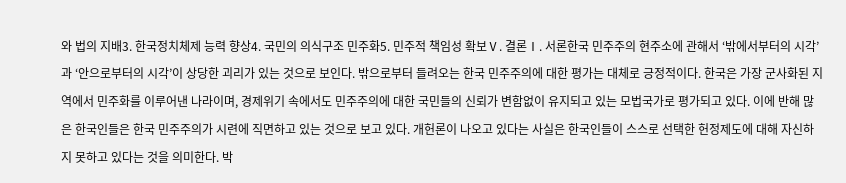와 법의 지배3. 한국정치체제 능력 향상4. 국민의 의식구조 민주화5. 민주적 책임성 확보Ⅴ. 결론Ⅰ. 서론한국 민주주의 현주소에 관해서 ‘밖에서부터의 시각’과 ‘안으로부터의 시각’이 상당한 괴리가 있는 것으로 보인다. 밖으로부터 들려오는 한국 민주주의에 대한 평가는 대체로 긍정적이다. 한국은 가장 군사화된 지역에서 민주화를 이루어낸 나라이며, 경제위기 속에서도 민주주의에 대한 국민들의 신뢰가 변함없이 유지되고 있는 모법국가로 평가되고 있다. 이에 반해 많은 한국인들은 한국 민주주의가 시련에 직면하고 있는 것으로 보고 있다. 개헌론이 나오고 있다는 사실은 한국인들이 스스로 선택한 헌정제도에 대해 자신하지 못하고 있다는 것을 의미한다. 박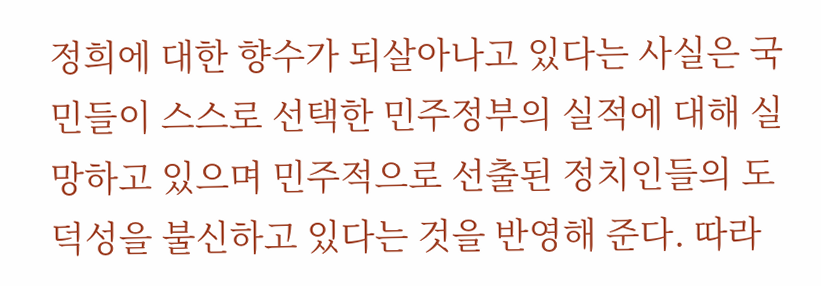정희에 대한 향수가 되살아나고 있다는 사실은 국민들이 스스로 선택한 민주정부의 실적에 대해 실망하고 있으며 민주적으로 선출된 정치인들의 도덕성을 불신하고 있다는 것을 반영해 준다. 따라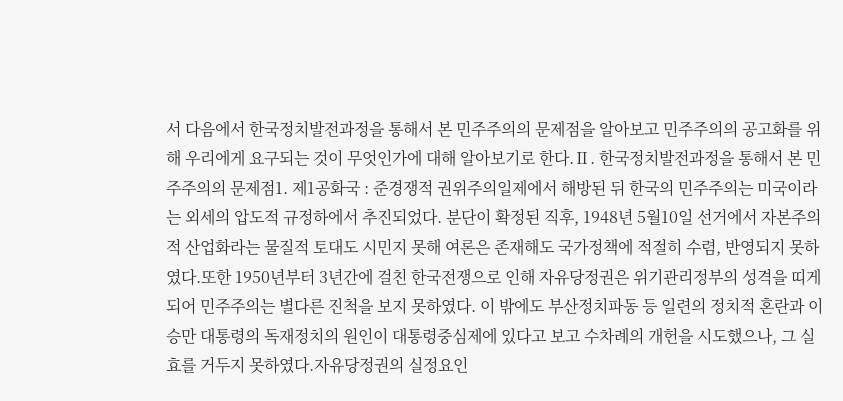서 다음에서 한국정치발전과정을 통해서 본 민주주의의 문제점을 알아보고 민주주의의 공고화를 위해 우리에게 요구되는 것이 무엇인가에 대해 알아보기로 한다.Ⅱ. 한국정치발전과정을 통해서 본 민주주의의 문제점1. 제1공화국 : 준경쟁적 권위주의일제에서 해방된 뒤 한국의 민주주의는 미국이라는 외세의 압도적 규정하에서 추진되었다. 분단이 확정된 직후, 1948년 5월10일 선거에서 자본주의적 산업화라는 물질적 토대도 시민지 못해 여론은 존재해도 국가정책에 적절히 수렴, 반영되지 못하였다.또한 1950년부터 3년간에 걸친 한국전쟁으로 인해 자유당정권은 위기관리정부의 성격을 띠게 되어 민주주의는 별다른 진척을 보지 못하였다. 이 밖에도 부산정치파동 등 일련의 정치적 혼란과 이승만 대통령의 독재정치의 원인이 대통령중심제에 있다고 보고 수차례의 개헌을 시도했으나, 그 실효를 거두지 못하였다.자유당정권의 실정요인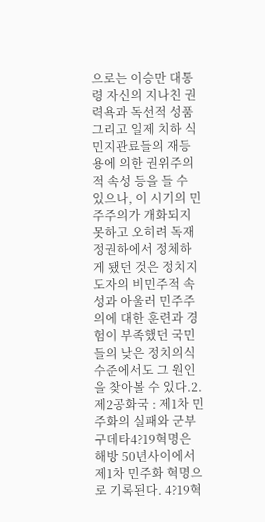으로는 이승만 대통령 자신의 지나친 권력욕과 독선적 성품 그리고 일제 치하 식민지관료들의 재등용에 의한 권위주의적 속성 등을 들 수 있으나, 이 시기의 민주주의가 개화되지 못하고 오히려 독재정권하에서 정체하게 됐던 것은 정치지도자의 비민주적 속성과 아울러 민주주의에 대한 훈련과 경험이 부족했던 국민들의 낮은 정치의식수준에서도 그 원인을 찾아볼 수 있다.2. 제2공화국 : 제1차 민주화의 실패와 군부 구데타4?19혁명은 해방 50년사이에서 제1차 민주화 혁명으로 기록된다. 4?19혁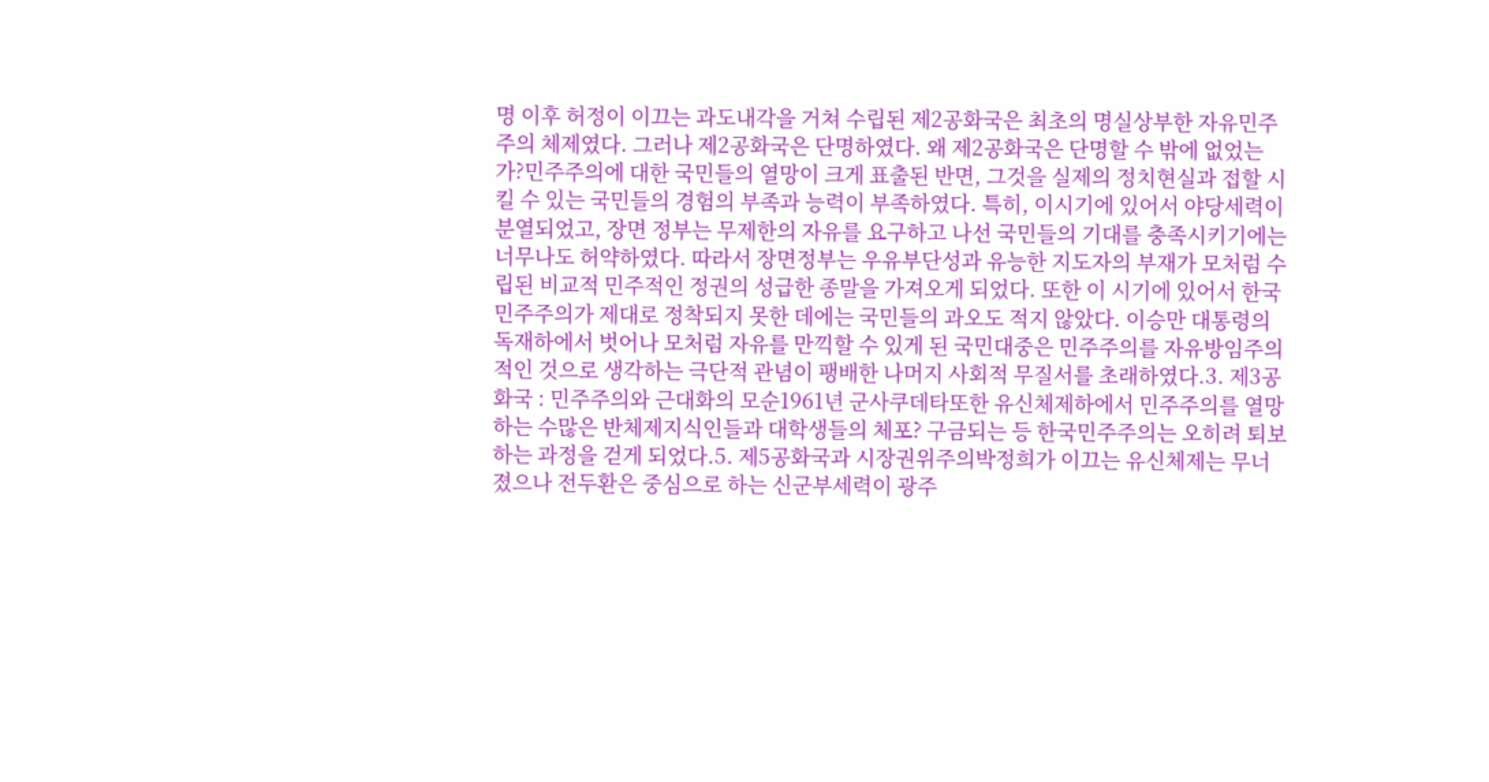명 이후 허정이 이끄는 과도내각을 거쳐 수립된 제2공화국은 최초의 명실상부한 자유민주주의 체제였다. 그러나 제2공화국은 단명하였다. 왜 제2공화국은 단명할 수 밖에 없었는가?민주주의에 대한 국민들의 열망이 크게 표출된 반면, 그것을 실제의 정치현실과 접할 시킬 수 있는 국민들의 경험의 부족과 능력이 부족하였다. 특히, 이시기에 있어서 야당세력이 분열되었고, 장면 정부는 무제한의 자유를 요구하고 나선 국민들의 기대를 충족시키기에는 너무나도 허약하였다. 따라서 장면정부는 우유부단성과 유능한 지도자의 부재가 모처럼 수립된 비교적 민주적인 정권의 성급한 종말을 가져오게 되었다. 또한 이 시기에 있어서 한국민주주의가 제대로 정착되지 못한 데에는 국민들의 과오도 적지 않았다. 이승만 대통령의 독재하에서 벗어나 모처럼 자유를 만끽할 수 있게 된 국민대중은 민주주의를 자유방임주의적인 것으로 생각하는 극단적 관념이 팽배한 나머지 사회적 무질서를 초래하였다.3. 제3공화국 : 민주주의와 근대화의 모순1961년 군사쿠데타또한 유신체제하에서 민주주의를 열망하는 수많은 반체제지식인들과 대학생들의 체포? 구금되는 등 한국민주주의는 오히려 퇴보하는 과정을 걷게 되었다.5. 제5공화국과 시장권위주의박정희가 이끄는 유신체제는 무너졌으나 전두환은 중심으로 하는 신군부세력이 광주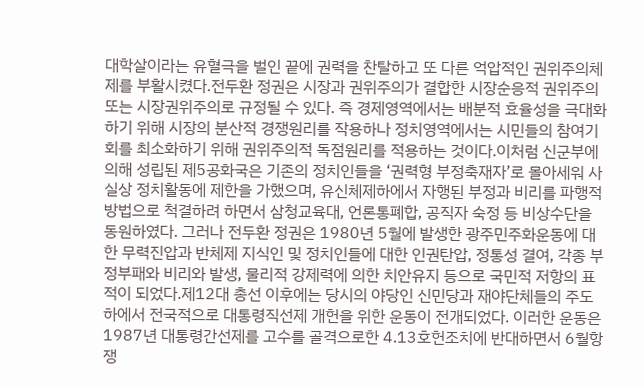대학살이라는 유혈극을 벌인 끝에 권력을 찬탈하고 또 다른 억압적인 권위주의체제를 부활시켰다.전두환 정권은 시장과 권위주의가 결합한 시장순응적 권위주의 또는 시장권위주의로 규정될 수 있다. 즉 경제영역에서는 배분적 효율성을 극대화하기 위해 시장의 분산적 경쟁원리를 작용하나 정치영역에서는 시민들의 참여기회를 최소화하기 위해 권위주의적 독점원리를 적용하는 것이다.이처럼 신군부에 의해 성립된 제5공화국은 기존의 정치인들을 ‘권력형 부정축재자’로 몰아세워 사실상 정치활동에 제한을 가했으며, 유신체제하에서 자행된 부정과 비리를 파행적 방법으로 척결하려 하면서 삼청교육대, 언론통폐합, 공직자 숙정 등 비상수단을 동원하였다. 그러나 전두환 정권은 1980년 5월에 발생한 광주민주화운동에 대한 무력진압과 반체제 지식인 및 정치인들에 대한 인권탄압, 정통성 결여, 각종 부정부패와 비리와 발생, 물리적 강제력에 의한 치안유지 등으로 국민적 저항의 표적이 되었다.제12대 총선 이후에는 당시의 야당인 신민당과 재야단체들의 주도하에서 전국적으로 대통령직선제 개헌을 위한 운동이 전개되었다. 이러한 운동은 1987년 대통령간선제를 고수를 골격으로한 4.13호헌조치에 반대하면서 6월항쟁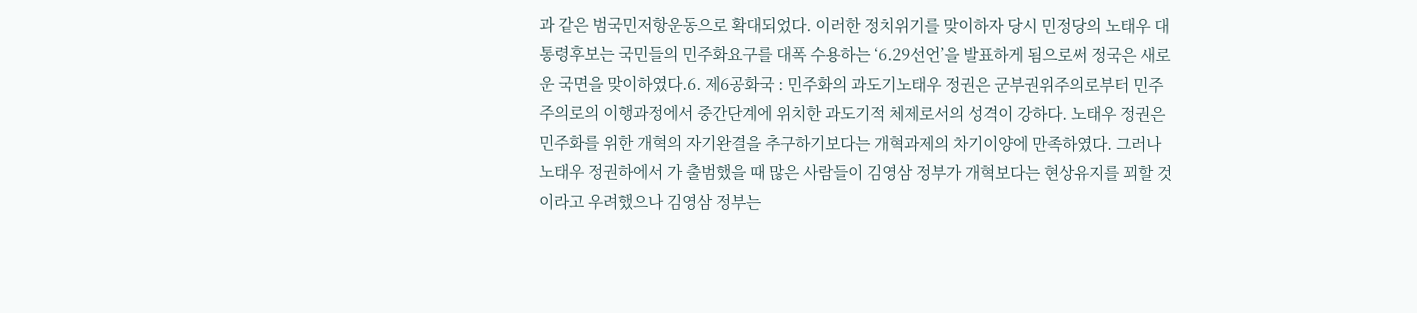과 같은 범국민저항운동으로 확대되었다. 이러한 정치위기를 맞이하자 당시 민정당의 노태우 대통령후보는 국민들의 민주화요구를 대폭 수용하는 ‘6.29선언’을 발표하게 됨으로써 정국은 새로운 국면을 맞이하였다.6. 제6공화국 : 민주화의 과도기노태우 정권은 군부권위주의로부터 민주주의로의 이행과정에서 중간단계에 위치한 과도기적 체제로서의 성격이 강하다. 노태우 정권은 민주화를 위한 개혁의 자기완결을 추구하기보다는 개혁과제의 차기이양에 만족하였다. 그러나 노태우 정권하에서 가 출범했을 때 많은 사람들이 김영삼 정부가 개혁보다는 현상유지를 꾀할 것이라고 우려했으나 김영삼 정부는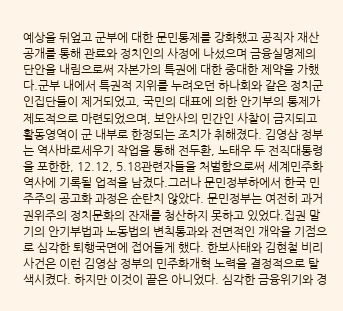예상을 뒤엎고 군부에 대한 문민통제를 강화했고 공직자 재산공개를 통해 관료와 정치인의 사정에 나섰으며 금융실명제의 단안을 내림으로써 자본가의 특권에 대한 중대한 제약을 가했다.군부 내에서 특권적 지위를 누려오던 하나회와 같은 정치군인집단들이 제거되었고, 국민의 대표에 의한 안기부의 통제가 제도적으로 마련되었으며, 보안사의 민간인 사찰이 금지되고 활동영역이 군 내부로 한정되는 조치가 취해졌다. 김영삼 정부는 역사바로세우기 작업을 통해 전두환, 노태우 두 전직대통령을 포한한, 12.12, 5.18관련자들을 처벌함으로써 세계민주화 역사에 기록될 업적을 남겼다.그러나 문민정부하에서 한국 민주주의 공고화 과정은 순탄치 않았다. 문민정부는 여전히 과거 권위주의 정치문화의 잔재를 청산하지 못하고 있었다.집권 말기의 안기부법과 노동법의 변칙통과와 전면적인 개악을 기점으로 심각한 퇴행국면에 접어들게 했다. 한보사태와 김현철 비리사건은 이런 김영삼 정부의 민주화개혁 노력을 결정적으로 탈색시켰다. 하지만 이것이 끝은 아니었다. 심각한 금융위기와 경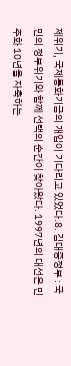제위기, 국제통화기금의 개입이 기다리고 있었다.8. 김대중정부 : 국민의 정부위기와 함께 선택의 순간이 찾아왔다. 1997년의 대선은 민주화 10년을 자축하는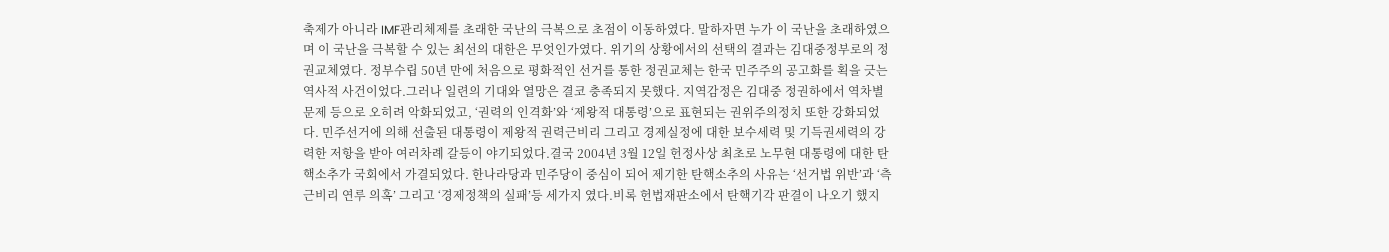축제가 아니라 IMF관리체제를 초래한 국난의 극복으로 초점이 이동하였다. 말하자면 누가 이 국난을 초래하였으며 이 국난을 극복할 수 있는 최선의 대한은 무엇인가였다. 위기의 상황에서의 선택의 결과는 김대중정부로의 정권교체였다. 정부수립 50년 만에 처음으로 평화적인 선거를 통한 정권교체는 한국 민주주의 공고화를 획을 긋는 역사적 사건이었다.그러나 일련의 기대와 열망은 결코 충족되지 못했다. 지역감정은 김대중 정권하에서 역차별문제 등으로 오히려 악화되었고, ‘권력의 인격화’와 ‘제왕적 대통령’으로 표현되는 권위주의정치 또한 강화되었다. 민주선거에 의해 선출된 대통령이 제왕적 권력근비리 그리고 경제실정에 대한 보수세력 및 기득권세력의 강력한 저항을 받아 여러차례 갈등이 야기되었다.결국 2004년 3월 12일 헌정사상 최초로 노무현 대통령에 대한 탄핵소추가 국회에서 가결되었다. 한나라당과 민주당이 중심이 되어 제기한 탄핵소추의 사유는 ‘선거법 위반’과 ‘측근비리 연루 의혹’ 그리고 ‘경제정책의 실패’등 세가지 였다.비록 헌법재판소에서 탄핵기각 판결이 나오기 했지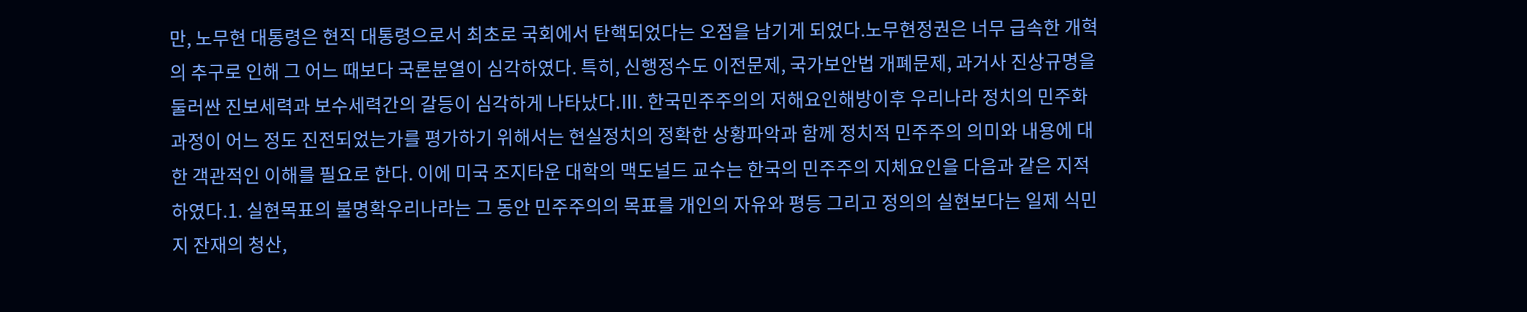만, 노무현 대통령은 현직 대통령으로서 최초로 국회에서 탄핵되었다는 오점을 남기게 되었다.노무현정권은 너무 급속한 개혁의 추구로 인해 그 어느 때보다 국론분열이 심각하였다. 특히, 신행정수도 이전문제, 국가보안법 개폐문제, 과거사 진상규명을 둘러싼 진보세력과 보수세력간의 갈등이 심각하게 나타났다.Ⅲ. 한국민주주의의 저해요인해방이후 우리나라 정치의 민주화과정이 어느 정도 진전되었는가를 평가하기 위해서는 현실정치의 정확한 상황파악과 함께 정치적 민주주의 의미와 내용에 대한 객관적인 이해를 필요로 한다. 이에 미국 조지타운 대학의 맥도널드 교수는 한국의 민주주의 지체요인을 다음과 같은 지적하였다.1. 실현목표의 불명확우리나라는 그 동안 민주주의의 목표를 개인의 자유와 평등 그리고 정의의 실현보다는 일제 식민지 잔재의 청산,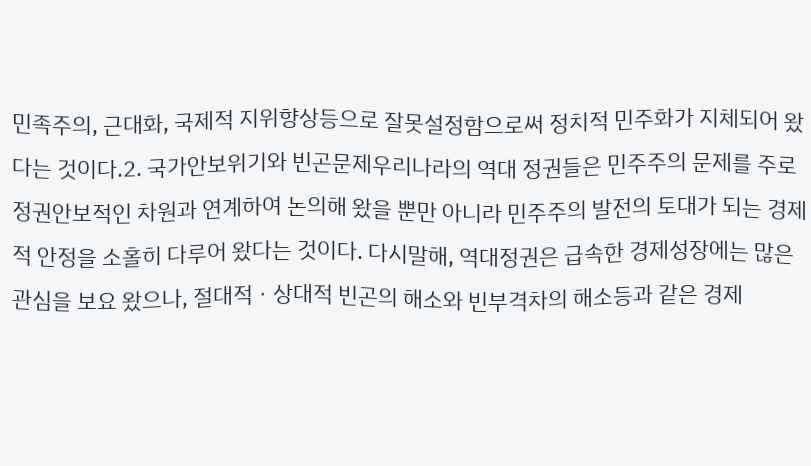민족주의, 근대화, 국제적 지위향상등으로 잘못설정함으로써 정치적 민주화가 지체되어 왔다는 것이다.2. 국가안보위기와 빈곤문제우리나라의 역대 정권들은 민주주의 문제를 주로 정권안보적인 차원과 연계하여 논의해 왔을 뿐만 아니라 민주주의 발전의 토대가 되는 경제적 안정을 소홀히 다루어 왔다는 것이다. 다시말해, 역대정권은 급속한 경제성장에는 많은 관심을 보요 왔으나, 절대적ㆍ상대적 빈곤의 해소와 빈부격차의 해소등과 같은 경제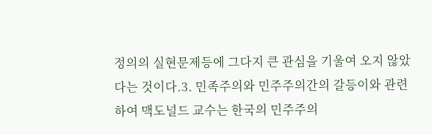정의의 실현문제등에 그다지 큰 관심을 기울여 오지 않았다는 것이다.3. 민족주의와 민주주의간의 갈등이와 관련하여 맥도널드 교수는 한국의 민주주의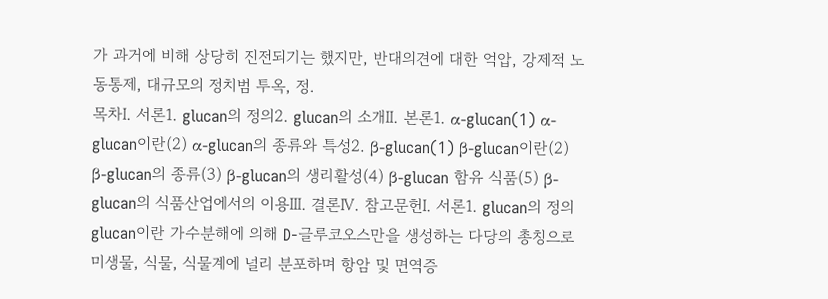가 과거에 비해 상당히 진전되기는 했지만, 반대의견에 대한 억압, 강제적 노동통제, 대규모의 정치범 투옥, 정.
목차Ⅰ. 서론1. glucan의 정의2. glucan의 소개Ⅱ. 본론1. α-glucan(1) α-glucan이란(2) α-glucan의 종류와 특성2. β-glucan(1) β-glucan이란(2) β-glucan의 종류(3) β-glucan의 생리활성(4) β-glucan 함유 식품(5) β-glucan의 식품산업에서의 이용Ⅲ. 결론Ⅳ. 참고문헌Ⅰ. 서론1. glucan의 정의glucan이란 가수분해에 의해 D-글루코오스만을 생성하는 다당의 총칭으로 미생물, 식물, 식물계에 널리 분포하며 항암 및 면역증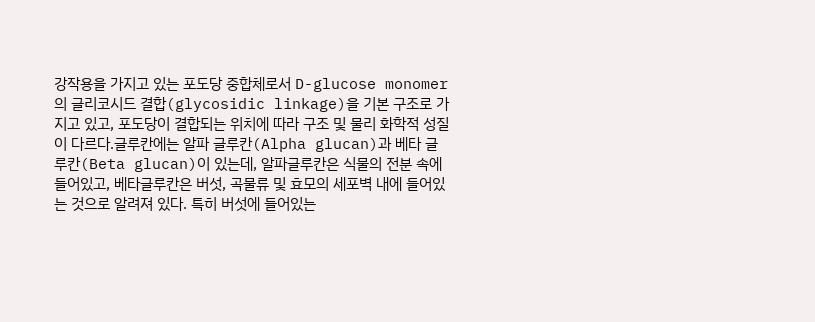강작용을 가지고 있는 포도당 중합체로서 D-glucose monomer의 글리코시드 결합(glycosidic linkage)을 기본 구조로 가지고 있고, 포도당이 결합되는 위치에 따라 구조 및 물리 화학적 성질이 다르다.글루칸에는 알파 글루칸(Alpha glucan)과 베타 글루칸(Beta glucan)이 있는데, 알파글루칸은 식물의 전분 속에 들어있고, 베타글루칸은 버섯, 곡물류 및 효모의 세포벽 내에 들어있는 것으로 알려져 있다. 특히 버섯에 들어있는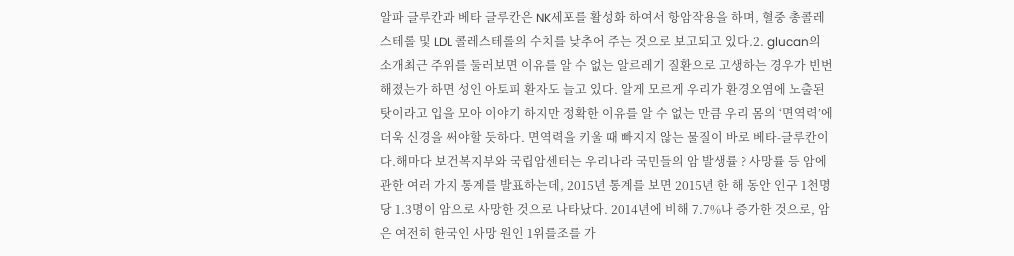알파 글루칸과 베타 글루칸은 NK세포를 활성화 하여서 항암작용을 하며, 혈중 총콜레스테롤 및 LDL 콜레스테롤의 수치를 낮추어 주는 것으로 보고되고 있다.2. glucan의 소개최근 주위를 둘러보면 이유를 알 수 없는 알르레기 질환으로 고생하는 경우가 빈번해졌는가 하면 성인 아토피 환자도 늘고 있다. 알게 모르게 우리가 환경오염에 노출된 탓이라고 입을 모아 이야기 하지만 정확한 이유를 알 수 없는 만큼 우리 몸의 ‘면역력’에 더욱 신경을 써야할 듯하다. 면역력을 키울 때 빠지지 않는 물질이 바로 베타-글루칸이다.해마다 보건복지부와 국립암센터는 우리나라 국민들의 암 발생률 ? 사망률 등 암에 관한 여러 가지 통계를 발표하는데, 2015년 통계를 보면 2015년 한 해 동안 인구 1천명당 1.3명이 암으로 사망한 것으로 나타났다. 2014년에 비해 7.7%나 증가한 것으로, 암은 여전히 한국인 사망 원인 1위를조를 가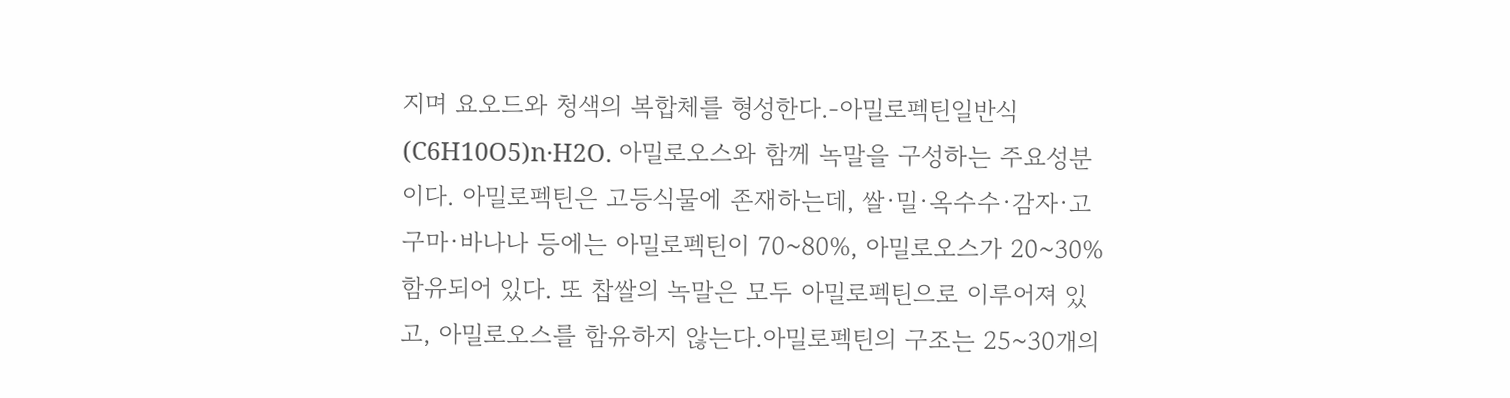지며 요오드와 청색의 복합체를 형성한다.-아밀로펙틴일반식 (C6H10O5)n·H2O. 아밀로오스와 함께 녹말을 구성하는 주요성분이다. 아밀로펙틴은 고등식물에 존재하는데, 쌀·밀·옥수수·감자·고구마·바나나 등에는 아밀로펙틴이 70~80%, 아밀로오스가 20~30% 함유되어 있다. 또 찹쌀의 녹말은 모두 아밀로펙틴으로 이루어져 있고, 아밀로오스를 함유하지 않는다.아밀로펙틴의 구조는 25~30개의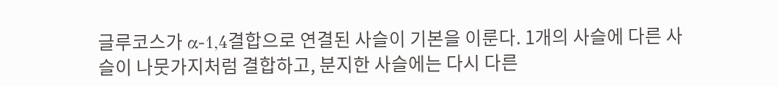글루코스가 α-1,4결합으로 연결된 사슬이 기본을 이룬다. 1개의 사슬에 다른 사슬이 나뭇가지처럼 결합하고, 분지한 사슬에는 다시 다른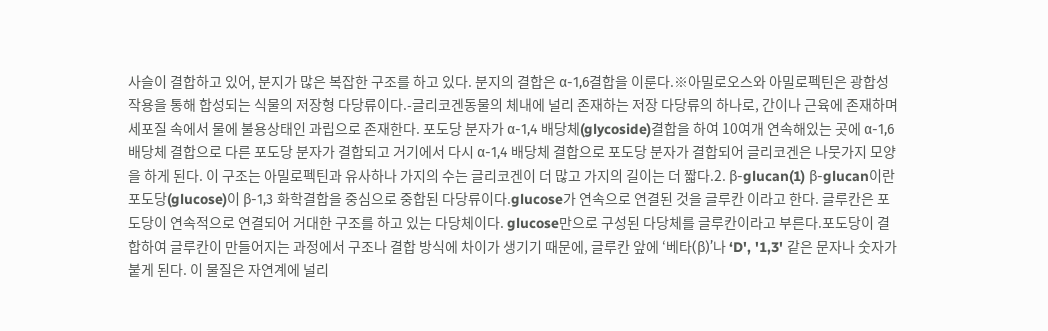사슬이 결합하고 있어, 분지가 많은 복잡한 구조를 하고 있다. 분지의 결합은 α-1,6결합을 이룬다.※아밀로오스와 아밀로펙틴은 광합성 작용을 통해 합성되는 식물의 저장형 다당류이다.-글리코겐동물의 체내에 널리 존재하는 저장 다당류의 하나로, 간이나 근육에 존재하며 세포질 속에서 물에 불용상태인 과립으로 존재한다. 포도당 분자가 α-1,4 배당체(glycoside)결합을 하여 10여개 연속해있는 곳에 α-1,6 배당체 결합으로 다른 포도당 분자가 결합되고 거기에서 다시 α-1,4 배당체 결합으로 포도당 분자가 결합되어 글리코겐은 나뭇가지 모양을 하게 된다. 이 구조는 아밀로펙틴과 유사하나 가지의 수는 글리코겐이 더 많고 가지의 길이는 더 짧다.2. β-glucan(1) β-glucan이란포도당(glucose)이 β-1,3 화학결합을 중심으로 중합된 다당류이다.glucose가 연속으로 연결된 것을 글루칸 이라고 한다. 글루칸은 포도당이 연속적으로 연결되어 거대한 구조를 하고 있는 다당체이다. glucose만으로 구성된 다당체를 글루칸이라고 부른다.포도당이 결합하여 글루칸이 만들어지는 과정에서 구조나 결합 방식에 차이가 생기기 때문에, 글루칸 앞에 ‘베타(β)’나 ‘D', '1,3' 같은 문자나 숫자가 붙게 된다. 이 물질은 자연계에 널리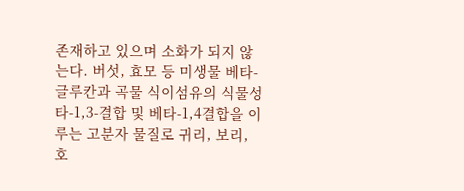존재하고 있으며 소화가 되지 않는다. 버섯, 효모 등 미생물 베타-글루칸과 곡물 식이섬유의 식물성 타-1,3-결합 및 베타-1,4결합을 이루는 고분자 물질로 귀리, 보리, 호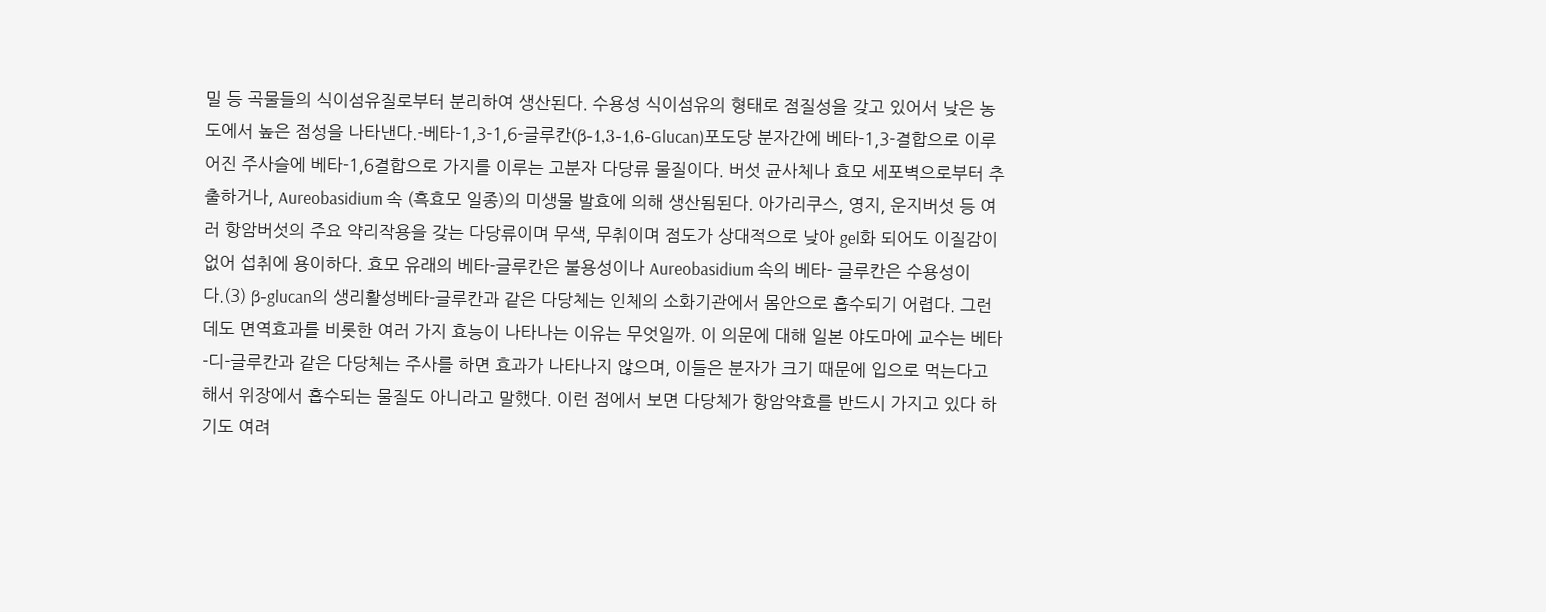밀 등 곡물들의 식이섬유질로부터 분리하여 생산된다. 수용성 식이섬유의 형태로 점질성을 갖고 있어서 낮은 농도에서 높은 점성을 나타낸다.-베타-1,3-1,6-글루칸(β-1,3-1,6-Glucan)포도당 분자간에 베타-1,3-결합으로 이루어진 주사슬에 베타-1,6결합으로 가지를 이루는 고분자 다당류 물질이다. 버섯 균사체나 효모 세포벽으로부터 추출하거나, Aureobasidium 속 (흑효모 일종)의 미생물 발효에 의해 생산됨된다. 아가리쿠스, 영지, 운지버섯 등 여러 항암버섯의 주요 약리작용을 갖는 다당류이며 무색, 무취이며 점도가 상대적으로 낮아 gel화 되어도 이질감이 없어 섭취에 용이하다. 효모 유래의 베타-글루칸은 불용성이나 Aureobasidium 속의 베타- 글루칸은 수용성이다.(3) β-glucan의 생리활성베타-글루칸과 같은 다당체는 인체의 소화기관에서 몸안으로 흡수되기 어렵다. 그런데도 면역효과를 비롯한 여러 가지 효능이 나타나는 이유는 무엇일까. 이 의문에 대해 일본 야도마에 교수는 베타-디-글루칸과 같은 다당체는 주사를 하면 효과가 나타나지 않으며, 이들은 분자가 크기 때문에 입으로 먹는다고 해서 위장에서 흡수되는 물질도 아니라고 말했다. 이런 점에서 보면 다당체가 항암약효를 반드시 가지고 있다 하기도 여려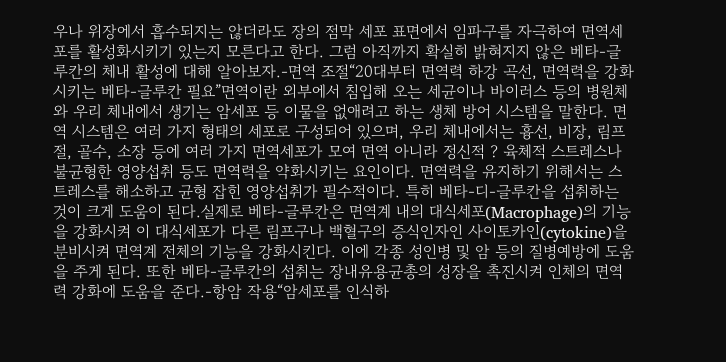우나 위장에서 흡수되지는 않더라도 장의 점막 세포 표면에서 임파구를 자극하여 면역세포를 활성화시키기 있는지 모른다고 한다. 그럼 아직까지 확실히 밝혀지지 않은 베타-글루칸의 체내 활성에 대해 알아보자.-면역 조절“20대부터 면역력 하강 곡선, 면역력을 강화시키는 베타-글루칸 필요”면역이란 외부에서 침입해 오는 세균이나 바이러스 등의 병원체와 우리 체내에서 생기는 암세포 등 이물을 없애려고 하는 생체 방어 시스템을 말한다. 면역 시스템은 여러 가지 형태의 세포로 구성되어 있으며, 우리 체내에서는 흉선, 비장, 림프절, 골수, 소장 등에 여러 가지 면역세포가 모여 면역 아니라 정신적 ? 육체적 스트레스나 불균형한 영양섭취 등도 면역력을 약화시키는 요인이다. 면역력을 유지하기 위해서는 스트레스를 해소하고 균형 잡힌 영양섭취가 필수적이다. 특히 베타-디-글루칸을 섭취하는 것이 크게 도움이 된다.실제로 베타-글루칸은 면역계 내의 대식세포(Macrophage)의 기능을 강화시켜 이 대식세포가 다른 림프구나 백혈구의 증식인자인 사이토카인(cytokine)을 분비시켜 면역계 전체의 기능을 강화시킨다. 이에 각종 성인병 및 암 등의 질병예방에 도움을 주게 된다. 또한 베타-글루칸의 섭취는 장내유용균총의 성장을 촉진시켜 인체의 면역력 강화에 도움을 준다.-항암 작용“암세포를 인식하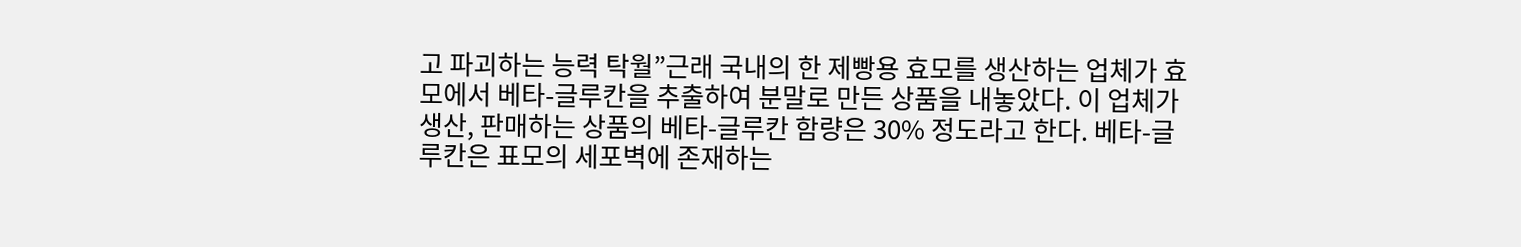고 파괴하는 능력 탁월”근래 국내의 한 제빵용 효모를 생산하는 업체가 효모에서 베타-글루칸을 추출하여 분말로 만든 상품을 내놓았다. 이 업체가 생산, 판매하는 상품의 베타-글루칸 함량은 30% 정도라고 한다. 베타-글루칸은 표모의 세포벽에 존재하는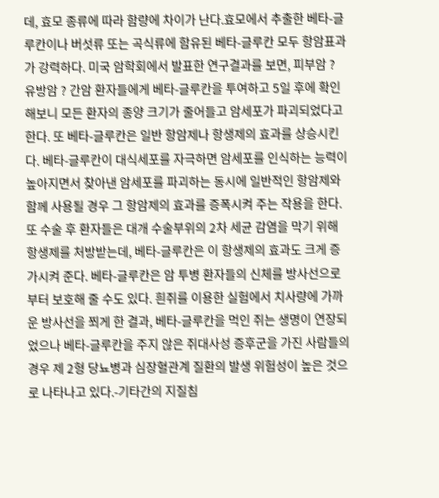데, 효모 종류에 따라 함량에 차이가 난다.효모에서 추출한 베타-글루칸이나 버섯류 또는 곡식류에 함유된 베타-글루칸 모두 항암표과가 강력하다. 미국 암학회에서 발표한 연구결과를 보면, 피부암 ? 유방암 ? 간암 환자들에게 베타-글루칸을 투여하고 5일 후에 확인해보니 모든 환자의 종양 크기가 줄어들고 암세포가 파괴되었다고 한다. 또 베타-글루칸은 일반 항암제나 항생제의 효과를 상승시킨다. 베타-글루칸이 대식세포를 자극하면 암세포를 인식하는 능력이 높아지면서 찾아낸 암세포를 파괴하는 동시에 일반적인 항암제와 함께 사용될 경우 그 항암제의 효과를 증폭시켜 주는 작용을 한다. 또 수술 후 환자들은 대개 수술부위의 2차 세균 감염을 막기 위해 항생제를 처방받는데, 베타-글루칸은 이 항생제의 효과도 크게 증가시켜 준다. 베타-글루칸은 암 투병 환자들의 신체를 방사선으로부터 보호해 줄 수도 있다. 흰쥐를 이용한 실험에서 치사량에 가까운 방사선을 쬐게 한 결과, 베타-글루칸을 먹인 쥐는 생명이 연장되었으나 베타-글루칸을 주지 않은 쥐대사성 증후군을 가진 사람들의 경우 제 2형 당뇨병과 심장혈관계 질환의 발생 위험성이 높은 것으로 나타나고 있다.-기타간의 지질침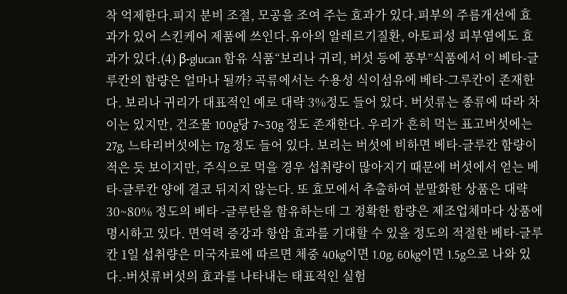착 억제한다.피지 분비 조절, 모공을 조여 주는 효과가 있다.피부의 주름개선에 효과가 있어 스킨케어 제품에 쓰인다.유아의 알레르기질환, 아토피성 피부염에도 효과가 있다.(4) β-glucan 함유 식품“보리나 귀리, 버섯 등에 풍부”식품에서 이 베타-글루칸의 함량은 얼마나 될까? 곡류에서는 수용성 식이섬유에 베타-그루칸이 존재한다. 보리나 귀리가 대표적인 예로 대략 3%정도 들어 있다. 버섯류는 종류에 따라 차이는 있지만, 건조물 100g당 7~30g 정도 존재한다. 우리가 흔히 먹는 표고버섯에는 27g, 느타리버섯에는 17g 정도 들어 있다. 보리는 버섯에 비하면 베타-글루칸 함량이 적은 듯 보이지만, 주식으로 먹을 경우 섭취량이 많아지기 때문에 버섯에서 얻는 베타-글루칸 양에 결코 뒤지지 않는다. 또 효모에서 추출하여 분말화한 상품은 대략 30~80% 정도의 베타 -글루탄을 함유하는데 그 정확한 함량은 제조업체마다 상품에 명시하고 있다. 면역력 증강과 항암 효과를 기대할 수 있을 정도의 적절한 베타-글루칸 1일 섭취량은 미국자료에 따르면 체중 40kg이면 1.0g, 60kg이면 1.5g으로 나와 있다.-버섯류버섯의 효과를 나타내는 태표적인 실험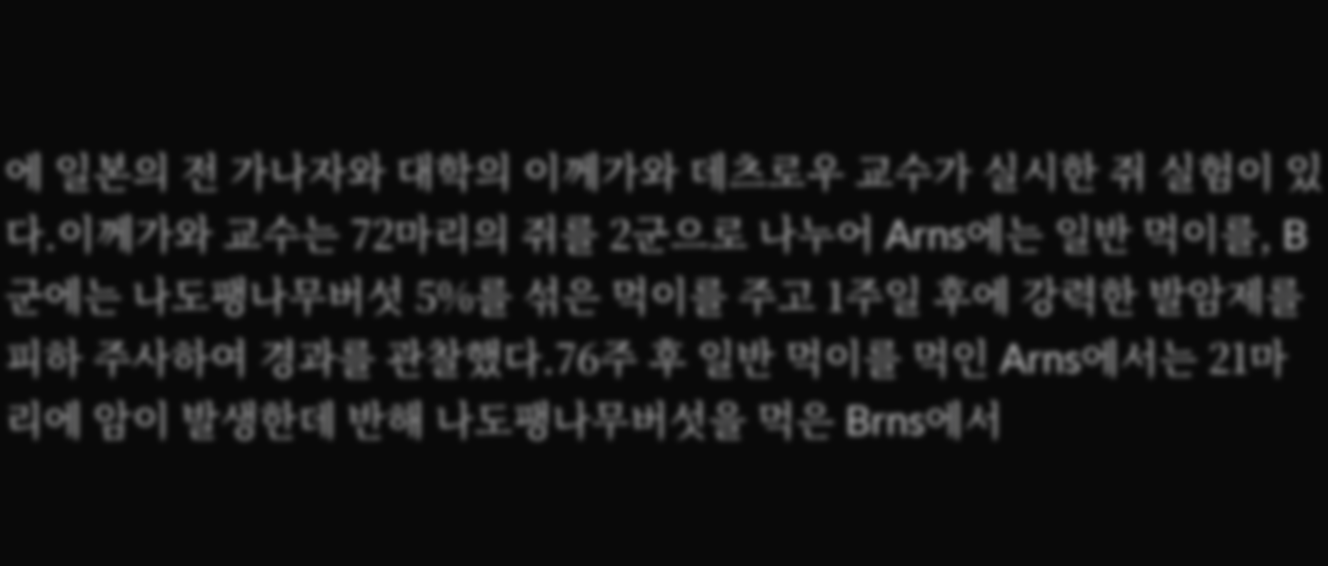에 일본의 전 가나자와 대학의 이께가와 데츠로우 교수가 실시한 쥐 실험이 있다.이께가와 교수는 72마리의 쥐를 2군으로 나누어 Arns에는 일반 먹이를, B군에는 나도팽나무버섯 5%를 섞은 먹이를 주고 1주일 후에 강력한 발암제를 피하 주사하여 경과를 관찰했다.76주 후 일반 먹이를 먹인 Arns에서는 21마리에 암이 발생한데 반해 나도팽나무버섯을 먹은 Brns에서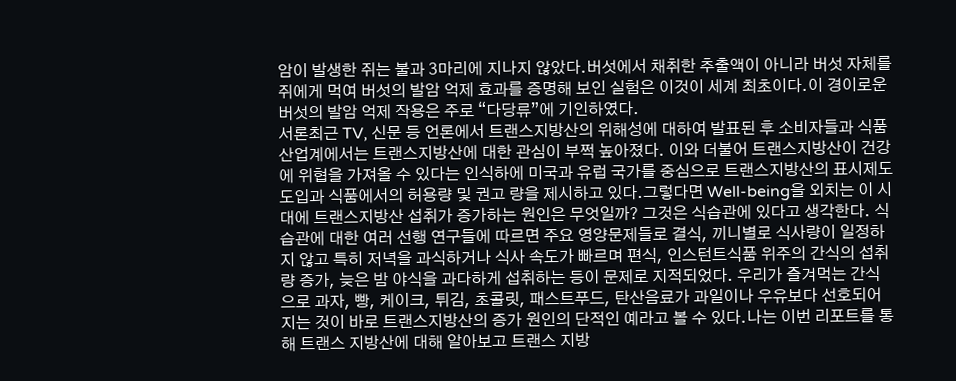암이 발생한 쥐는 불과 3마리에 지나지 않았다.버섯에서 채취한 추출액이 아니라 버섯 자체를 쥐에게 먹여 버섯의 발암 억제 효과를 증명해 보인 실험은 이것이 세계 최초이다.이 경이로운 버섯의 발암 억제 작용은 주로 “다당류”에 기인하였다.
서론최근 TV, 신문 등 언론에서 트랜스지방산의 위해성에 대하여 발표된 후 소비자들과 식품 산업계에서는 트랜스지방산에 대한 관심이 부쩍 높아졌다. 이와 더불어 트랜스지방산이 건강에 위협을 가져올 수 있다는 인식하에 미국과 유럽 국가를 중심으로 트랜스지방산의 표시제도 도입과 식품에서의 허용량 및 권고 량을 제시하고 있다.그렇다면 Well-being을 외치는 이 시대에 트랜스지방산 섭취가 증가하는 원인은 무엇일까? 그것은 식습관에 있다고 생각한다. 식습관에 대한 여러 선행 연구들에 따르면 주요 영양문제들로 결식, 끼니별로 식사량이 일정하지 않고 특히 저녁을 과식하거나 식사 속도가 빠르며 편식, 인스턴트식품 위주의 간식의 섭취량 증가, 늦은 밤 야식을 과다하게 섭취하는 등이 문제로 지적되었다. 우리가 즐겨먹는 간식으로 과자, 빵, 케이크, 튀김, 초콜릿, 패스트푸드, 탄산음료가 과일이나 우유보다 선호되어지는 것이 바로 트랜스지방산의 증가 원인의 단적인 예라고 볼 수 있다.나는 이번 리포트를 통해 트랜스 지방산에 대해 알아보고 트랜스 지방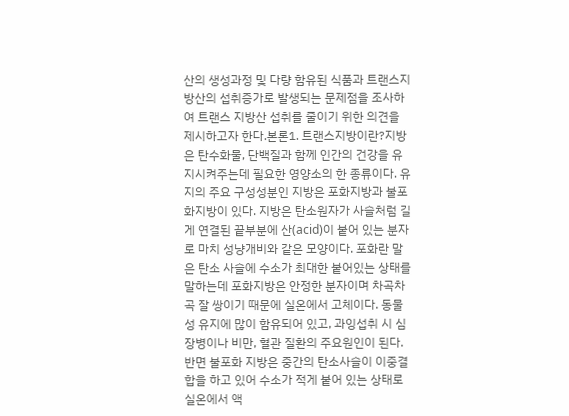산의 생성과정 및 다량 함유된 식품과 트랜스지방산의 섭취증가로 발생되는 문제점을 조사하여 트랜스 지방산 섭취를 줄이기 위한 의견을 제시하고자 한다.본론1. 트랜스지방이란?지방은 탄수화물, 단백질과 함께 인간의 건강을 유지시켜주는데 필요한 영양소의 한 종류이다. 유지의 주요 구성성분인 지방은 포화지방과 불포화지방이 있다. 지방은 탄소원자가 사슬처럼 길게 연결된 끝부분에 산(acid)이 붙어 있는 분자로 마치 성냥개비와 같은 모양이다. 포화란 말은 탄소 사슬에 수소가 최대한 붙어있는 상태를 말하는데 포화지방은 안정한 분자이며 차곡차곡 잘 쌍이기 때문에 실온에서 고체이다. 동물성 유지에 많이 함유되어 있고, 과잉섭취 시 심장병이나 비만, 혈관 질환의 주요원인이 된다. 반면 불포화 지방은 중간의 탄소사슬이 이중결합을 하고 있어 수소가 적게 붙어 있는 상태로 실온에서 액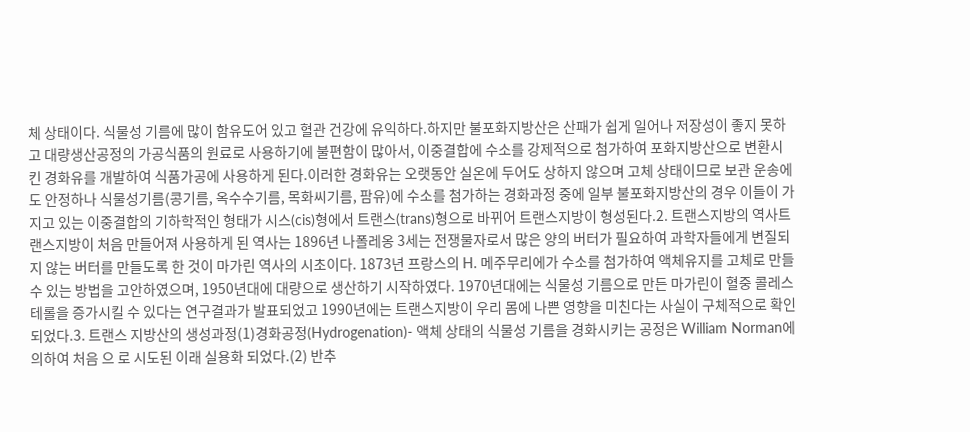체 상태이다. 식물성 기름에 많이 함유도어 있고 혈관 건강에 유익하다.하지만 불포화지방산은 산패가 쉽게 일어나 저장성이 좋지 못하고 대량생산공정의 가공식품의 원료로 사용하기에 불편함이 많아서, 이중결합에 수소를 강제적으로 첨가하여 포화지방산으로 변환시킨 경화유를 개발하여 식품가공에 사용하게 된다.이러한 경화유는 오랫동안 실온에 두어도 상하지 않으며 고체 상태이므로 보관 운송에 도 안정하나 식물성기름(콩기름, 옥수수기름, 목화씨기름, 팜유)에 수소를 첨가하는 경화과정 중에 일부 불포화지방산의 경우 이들이 가지고 있는 이중결합의 기하학적인 형태가 시스(cis)형에서 트랜스(trans)형으로 바뀌어 트랜스지방이 형성된다.2. 트랜스지방의 역사트랜스지방이 처음 만들어져 사용하게 된 역사는 1896년 나폴레옹 3세는 전쟁물자로서 많은 양의 버터가 필요하여 과학자들에게 변질되지 않는 버터를 만들도록 한 것이 마가린 역사의 시초이다. 1873년 프랑스의 H. 메주무리에가 수소를 첨가하여 액체유지를 고체로 만들 수 있는 방법을 고안하였으며, 1950년대에 대량으로 생산하기 시작하였다. 1970년대에는 식물성 기름으로 만든 마가린이 혈중 콜레스테롤을 증가시킬 수 있다는 연구결과가 발표되었고 1990년에는 트랜스지방이 우리 몸에 나쁜 영향을 미친다는 사실이 구체적으로 확인되었다.3. 트랜스 지방산의 생성과정(1)경화공정(Hydrogenation)- 액체 상태의 식물성 기름을 경화시키는 공정은 William Norman에 의하여 처음 으 로 시도된 이래 실용화 되었다.(2) 반추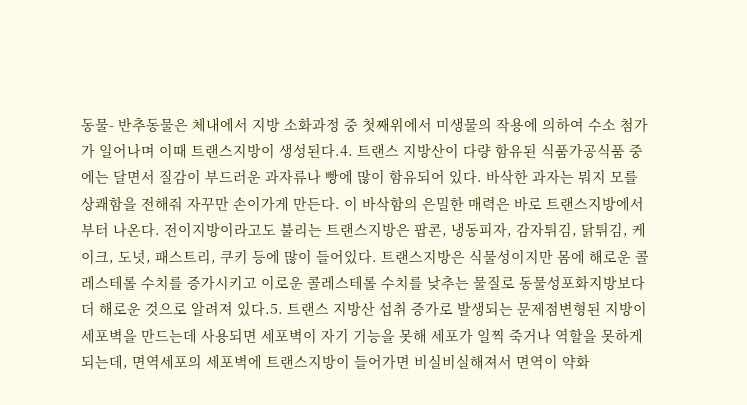동물- 반추동물은 체내에서 지방 소화과정 중 첫째위에서 미생물의 작용에 의하여 수소 첨가가 일어나며 이때 트랜스지방이 생성된다.4. 트랜스 지방산이 다량 함유된 식품가공식품 중에는 달면서 질감이 부드러운 과자류나 빵에 많이 함유되어 있다. 바삭한 과자는 뭐지 모를 상쾌함을 전해줘 자꾸만 손이가게 만든다. 이 바삭함의 은밀한 매력은 바로 트랜스지방에서부터 나온다. 전이지방이라고도 불리는 트랜스지방은 팝콘, 냉동피자, 감자튀김, 닭튀김, 케이크, 도넛, 패스트리, 쿠키 등에 많이 들어있다. 트랜스지방은 식물성이지만 몸에 해로운 콜레스테롤 수치를 증가시키고 이로운 콜레스테롤 수치를 낮추는 물질로 동물성포화지방보다 더 해로운 것으로 알려져 있다.5. 트랜스 지방산 섭취 증가로 발생되는 문제점변형된 지방이 세포벽을 만드는데 사용되면 세포벽이 자기 기능을 못해 세포가 일찍 죽거나 역할을 못하게 되는데, 면역세포의 세포벽에 트랜스지방이 들어가면 비실비실해져서 면역이 약화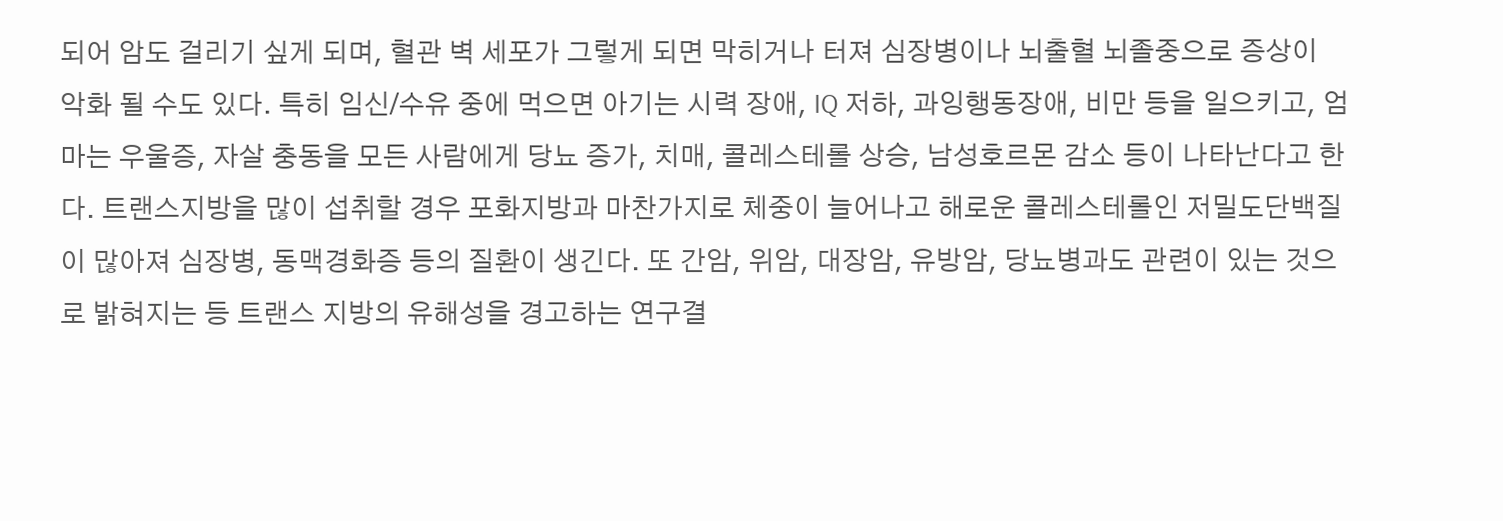되어 암도 걸리기 싶게 되며, 혈관 벽 세포가 그렇게 되면 막히거나 터져 심장병이나 뇌출혈 뇌졸중으로 증상이 악화 될 수도 있다. 특히 임신/수유 중에 먹으면 아기는 시력 장애, IQ 저하, 과잉행동장애, 비만 등을 일으키고, 엄마는 우울증, 자살 충동을 모든 사람에게 당뇨 증가, 치매, 콜레스테롤 상승, 남성호르몬 감소 등이 나타난다고 한다. 트랜스지방을 많이 섭취할 경우 포화지방과 마찬가지로 체중이 늘어나고 해로운 콜레스테롤인 저밀도단백질이 많아져 심장병, 동맥경화증 등의 질환이 생긴다. 또 간암, 위암, 대장암, 유방암, 당뇨병과도 관련이 있는 것으로 밝혀지는 등 트랜스 지방의 유해성을 경고하는 연구결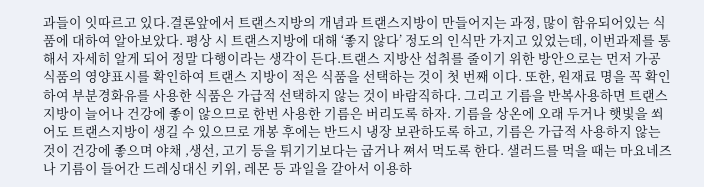과들이 잇따르고 있다.결론앞에서 트랜스지방의 개념과 트랜스지방이 만들어지는 과정, 많이 함유되어있는 식품에 대하여 알아보았다. 평상 시 트랜스지방에 대해 ‘좋지 않다’ 정도의 인식만 가지고 있었는데, 이번과제를 통해서 자세히 알게 되어 정말 다행이라는 생각이 든다.트랜스 지방산 섭취를 줄이기 위한 방안으로는 먼저 가공식품의 영양표시를 확인하여 트랜스 지방이 적은 식품을 선택하는 것이 첫 번째 이다. 또한, 원재료 명을 꼭 확인 하여 부분경화유를 사용한 식품은 가급적 선택하지 않는 것이 바람직하다. 그리고 기름을 반복사용하면 트랜스지방이 늘어나 건강에 좋이 않으므로 한번 사용한 기름은 버리도록 하자. 기름을 상온에 오래 두거나 햇빛을 쐬어도 트랜스지방이 생길 수 있으므로 개봉 후에는 반드시 냉장 보관하도록 하고, 기름은 가급적 사용하지 않는 것이 건강에 좋으며 야채 ,생선, 고기 등을 튀기기보다는 굽거나 쪄서 먹도록 한다. 샐러드를 먹을 때는 마요네즈나 기름이 들어간 드레싱대신 키위, 레몬 등 과일을 갈아서 이용하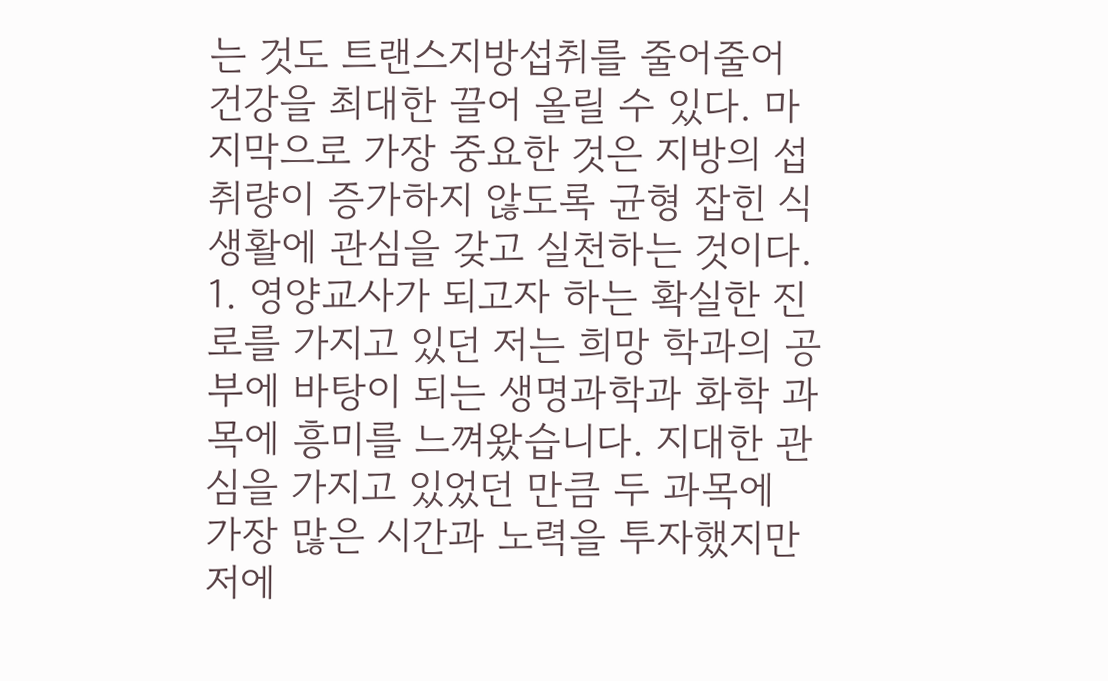는 것도 트랜스지방섭취를 줄어줄어 건강을 최대한 끌어 올릴 수 있다. 마지막으로 가장 중요한 것은 지방의 섭취량이 증가하지 않도록 균형 잡힌 식생활에 관심을 갖고 실천하는 것이다.
1. 영양교사가 되고자 하는 확실한 진로를 가지고 있던 저는 희망 학과의 공부에 바탕이 되는 생명과학과 화학 과목에 흥미를 느껴왔습니다. 지대한 관심을 가지고 있었던 만큼 두 과목에 가장 많은 시간과 노력을 투자했지만 저에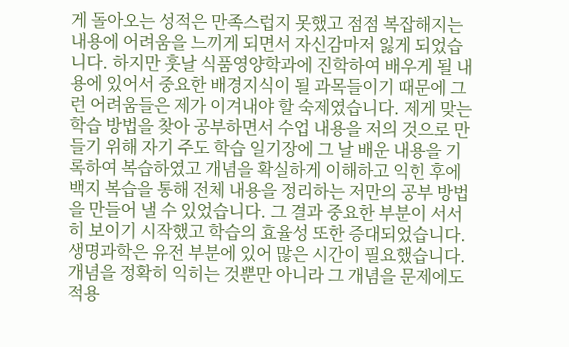게 돌아오는 성적은 만족스럽지 못했고 점점 복잡해지는 내용에 어려움을 느끼게 되면서 자신감마저 잃게 되었습니다. 하지만 훗날 식품영양학과에 진학하여 배우게 될 내용에 있어서 중요한 배경지식이 될 과목들이기 때문에 그런 어려움들은 제가 이겨내야 할 숙제였습니다. 제게 맞는 학습 방법을 찾아 공부하면서 수업 내용을 저의 것으로 만들기 위해 자기 주도 학습 일기장에 그 날 배운 내용을 기록하여 복습하였고 개념을 확실하게 이해하고 익힌 후에 백지 복습을 통해 전체 내용을 정리하는 저만의 공부 방법을 만들어 낼 수 있었습니다. 그 결과 중요한 부분이 서서히 보이기 시작했고 학습의 효율성 또한 증대되었습니다. 생명과학은 유전 부분에 있어 많은 시간이 필요했습니다. 개념을 정확히 익히는 것뿐만 아니라 그 개념을 문제에도 적용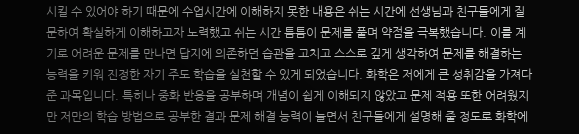시킬 수 있어야 하기 때문에 수업시간에 이해하지 못한 내용은 쉬는 시간에 선생님과 친구들에게 질문하여 확실하게 이해하고자 노력했고 쉬는 시간 틈틈이 문제를 풀며 약점을 극복했습니다. 이를 계기로 어려운 문제를 만나면 답지에 의존하던 습관을 고치고 스스로 깊게 생각하여 문제를 해결하는 능력을 키워 진정한 자기 주도 학습을 실천할 수 있게 되었습니다. 화학은 저에게 큰 성취감을 가져다 준 과목입니다. 특히나 중화 반응을 공부하며 개념이 쉽게 이해되지 않았고 문제 적용 또한 어려웠지만 저만의 학습 방법으로 공부한 결과 문제 해결 능력이 늘면서 친구들에게 설명해 줄 정도로 화학에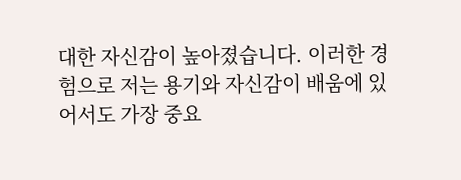대한 자신감이 높아졌습니다. 이러한 경험으로 저는 용기와 자신감이 배움에 있어서도 가장 중요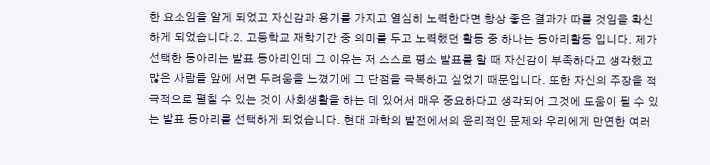한 요소임을 알게 되었고 자신감과 용기를 가지고 열심히 노력한다면 항상 좋은 결과가 따를 것임을 확신하게 되었습니다.2. 고등학교 재학기간 중 의미를 두고 노력했던 활동 중 하나는 동아리활동 입니다. 제가 선택한 동아리는 발표 동아리인데 그 이유는 저 스스로 평소 발표를 할 때 자신감이 부족하다고 생각했고 많은 사람들 앞에 서면 두려움을 느꼈기에 그 단점을 극복하고 싶었기 때문입니다. 또한 자신의 주장을 적극적으로 펼칠 수 있는 것이 사회생활을 하는 데 있어서 매우 중요하다고 생각되어 그것에 도움이 될 수 있는 발표 동아리를 선택하게 되었습니다. 현대 과학의 발전에서의 윤리적인 문제와 우리에게 만연한 여러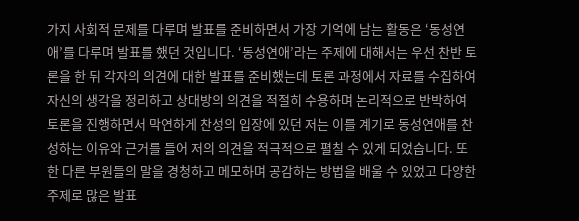가지 사회적 문제를 다루며 발표를 준비하면서 가장 기억에 남는 활동은 ‘동성연애’를 다루며 발표를 했던 것입니다. ‘동성연애’라는 주제에 대해서는 우선 찬반 토론을 한 뒤 각자의 의견에 대한 발표를 준비했는데 토론 과정에서 자료를 수집하여 자신의 생각을 정리하고 상대방의 의견을 적절히 수용하며 논리적으로 반박하여 토론을 진행하면서 막연하게 찬성의 입장에 있던 저는 이를 계기로 동성연애를 찬성하는 이유와 근거를 들어 저의 의견을 적극적으로 펼칠 수 있게 되었습니다. 또한 다른 부원들의 말을 경청하고 메모하며 공감하는 방법을 배울 수 있었고 다양한 주제로 많은 발표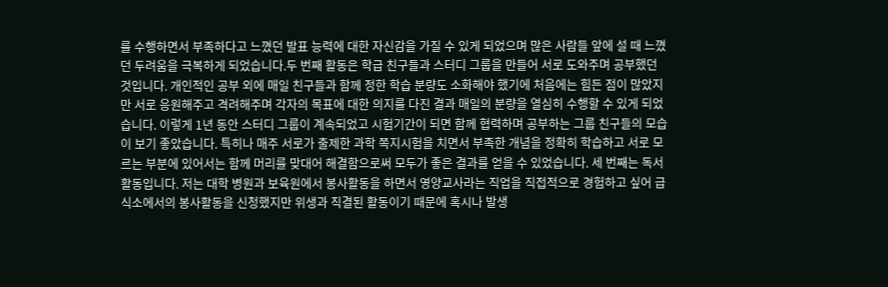를 수행하면서 부족하다고 느꼈던 발표 능력에 대한 자신감을 가질 수 있게 되었으며 많은 사람들 앞에 설 때 느꼈던 두려움을 극복하게 되었습니다.두 번째 활동은 학급 친구들과 스터디 그룹을 만들어 서로 도와주며 공부했던 것입니다. 개인적인 공부 외에 매일 친구들과 함께 정한 학습 분량도 소화해야 했기에 처음에는 힘든 점이 많았지만 서로 응원해주고 격려해주며 각자의 목표에 대한 의지를 다진 결과 매일의 분량을 열심히 수행할 수 있게 되었습니다. 이렇게 1년 동안 스터디 그룹이 계속되었고 시험기간이 되면 함께 협력하며 공부하는 그룹 친구들의 모습이 보기 좋았습니다. 특히나 매주 서로가 출제한 과학 쪽지시험을 치면서 부족한 개념을 정확히 학습하고 서로 모르는 부분에 있어서는 함께 머리를 맞대어 해결함으로써 모두가 좋은 결과를 얻을 수 있었습니다. 세 번째는 독서활동입니다. 저는 대학 병원과 보육원에서 봉사활동을 하면서 영양교사라는 직업을 직접적으로 경험하고 싶어 급식소에서의 봉사활동을 신청했지만 위생과 직결된 활동이기 때문에 혹시나 발생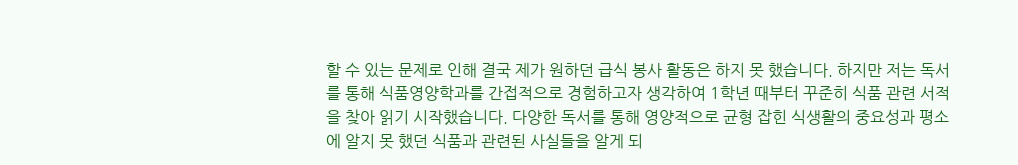할 수 있는 문제로 인해 결국 제가 원하던 급식 봉사 활동은 하지 못 했습니다. 하지만 저는 독서를 통해 식품영양학과를 간접적으로 경험하고자 생각하여 1학년 때부터 꾸준히 식품 관련 서적을 찾아 읽기 시작했습니다. 다양한 독서를 통해 영양적으로 균형 잡힌 식생활의 중요성과 평소에 알지 못 했던 식품과 관련된 사실들을 알게 되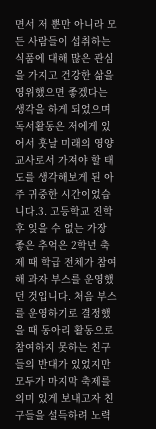면서 저 뿐만 아니라 모든 사람들이 섭취하는 식품에 대해 많은 관심을 가지고 건강한 삶을 영위했으면 좋겠다는 생각을 하게 되었으며 독서활동은 저에게 있어서 훗날 미래의 영양교사로서 가져야 할 태도를 생각해보게 된 아주 귀중한 시간이었습니다.3. 고등학교 진학 후 잊을 수 없는 가장 좋은 추억은 2학년 축제 때 학급 전체가 참여해 과자 부스를 운영했던 것입니다. 처음 부스를 운영하기로 결정했을 때 동아리 활동으로 참여하지 못하는 친구들의 반대가 있었지만 모두가 마지막 축제를 의미 있게 보내고자 친구들을 설득하려 노력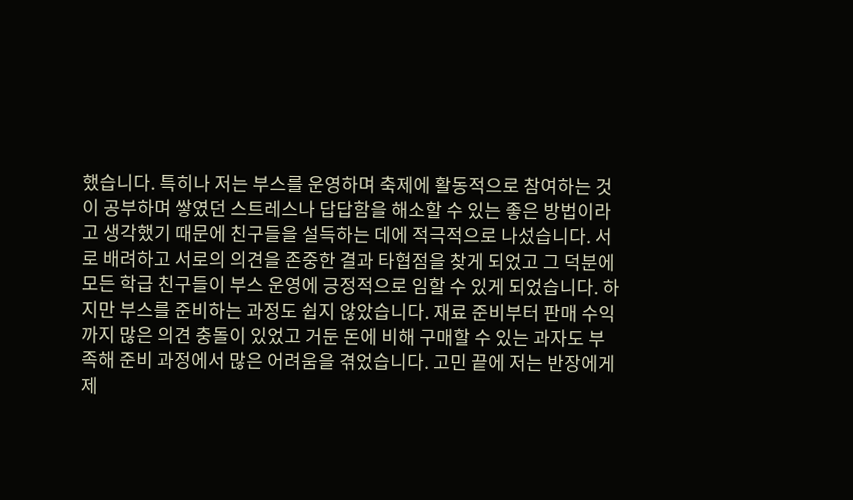했습니다. 특히나 저는 부스를 운영하며 축제에 활동적으로 참여하는 것이 공부하며 쌓였던 스트레스나 답답함을 해소할 수 있는 좋은 방법이라고 생각했기 때문에 친구들을 설득하는 데에 적극적으로 나섰습니다. 서로 배려하고 서로의 의견을 존중한 결과 타협점을 찾게 되었고 그 덕분에 모든 학급 친구들이 부스 운영에 긍정적으로 임할 수 있게 되었습니다. 하지만 부스를 준비하는 과정도 쉽지 않았습니다. 재료 준비부터 판매 수익까지 많은 의견 충돌이 있었고 거둔 돈에 비해 구매할 수 있는 과자도 부족해 준비 과정에서 많은 어려움을 겪었습니다. 고민 끝에 저는 반장에게 제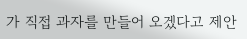가 직접 과자를 만들어 오겠다고 제안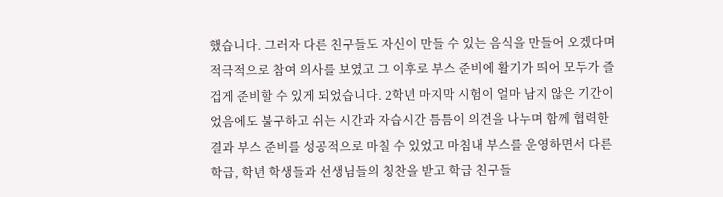했습니다. 그러자 다른 친구들도 자신이 만들 수 있는 음식을 만들어 오겠다며 적극적으로 참여 의사를 보였고 그 이후로 부스 준비에 활기가 띄어 모두가 즐겁게 준비할 수 있게 되었습니다. 2학년 마지막 시험이 얼마 남지 않은 기간이었음에도 불구하고 쉬는 시간과 자습시간 틈틈이 의견을 나누며 함께 협력한 결과 부스 준비를 성공적으로 마칠 수 있었고 마침내 부스를 운영하면서 다른 학급, 학년 학생들과 선생님들의 칭찬을 받고 학급 친구들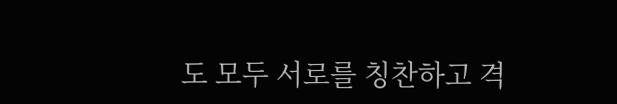도 모두 서로를 칭찬하고 격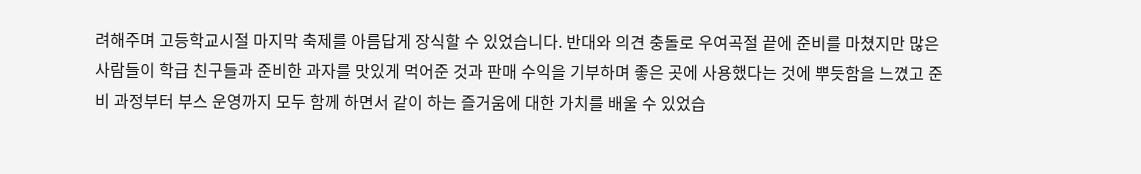려해주며 고등학교시절 마지막 축제를 아름답게 장식할 수 있었습니다. 반대와 의견 충돌로 우여곡절 끝에 준비를 마쳤지만 많은 사람들이 학급 친구들과 준비한 과자를 맛있게 먹어준 것과 판매 수익을 기부하며 좋은 곳에 사용했다는 것에 뿌듯함을 느꼈고 준비 과정부터 부스 운영까지 모두 함께 하면서 같이 하는 즐거움에 대한 가치를 배울 수 있었습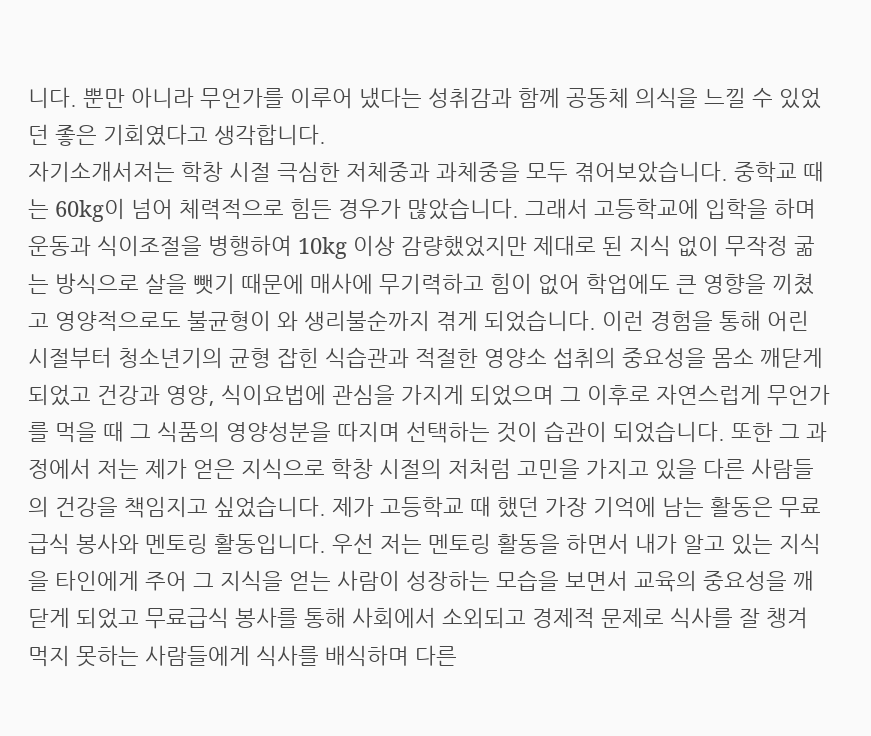니다. 뿐만 아니라 무언가를 이루어 냈다는 성취감과 함께 공동체 의식을 느낄 수 있었던 좋은 기회였다고 생각합니다.
자기소개서저는 학창 시절 극심한 저체중과 과체중을 모두 겪어보았습니다. 중학교 때는 60kg이 넘어 체력적으로 힘든 경우가 많았습니다. 그래서 고등학교에 입학을 하며 운동과 식이조절을 병행하여 10kg 이상 감량했었지만 제대로 된 지식 없이 무작정 굶는 방식으로 살을 뺏기 때문에 매사에 무기력하고 힘이 없어 학업에도 큰 영향을 끼쳤고 영양적으로도 불균형이 와 생리불순까지 겪게 되었습니다. 이런 경험을 통해 어린 시절부터 청소년기의 균형 잡힌 식습관과 적절한 영양소 섭취의 중요성을 몸소 깨닫게 되었고 건강과 영양, 식이요법에 관심을 가지게 되었으며 그 이후로 자연스럽게 무언가를 먹을 때 그 식품의 영양성분을 따지며 선택하는 것이 습관이 되었습니다. 또한 그 과정에서 저는 제가 얻은 지식으로 학창 시절의 저처럼 고민을 가지고 있을 다른 사람들의 건강을 책임지고 싶었습니다. 제가 고등학교 때 했던 가장 기억에 남는 활동은 무료급식 봉사와 멘토링 활동입니다. 우선 저는 멘토링 활동을 하면서 내가 알고 있는 지식을 타인에게 주어 그 지식을 얻는 사람이 성장하는 모습을 보면서 교육의 중요성을 깨닫게 되었고 무료급식 봉사를 통해 사회에서 소외되고 경제적 문제로 식사를 잘 챙겨 먹지 못하는 사람들에게 식사를 배식하며 다른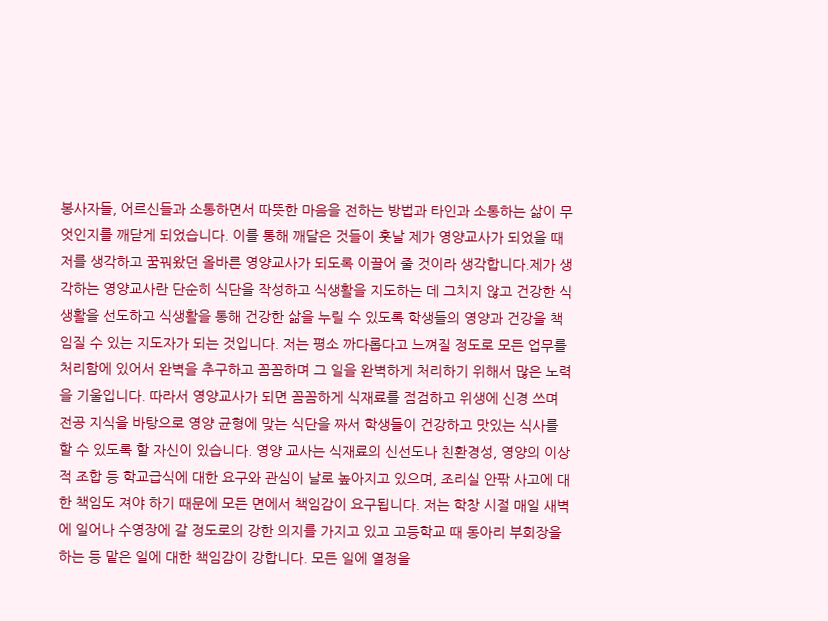봉사자들, 어르신들과 소통하면서 따뜻한 마음을 전하는 방법과 타인과 소통하는 삶이 무엇인지를 깨닫게 되었습니다. 이를 통해 깨달은 것들이 훗날 제가 영양교사가 되었을 때 저를 생각하고 꿈꿔왔던 올바른 영양교사가 되도록 이끌어 줄 것이라 생각합니다.제가 생각하는 영양교사란 단순히 식단을 작성하고 식생활을 지도하는 데 그치지 않고 건강한 식생활을 선도하고 식생활을 통해 건강한 삶을 누릴 수 있도록 학생들의 영양과 건강을 책임질 수 있는 지도자가 되는 것입니다. 저는 평소 까다롭다고 느껴질 정도로 모든 업무를 처리함에 있어서 완벽을 추구하고 꼼꼼하며 그 일을 완벽하게 처리하기 위해서 많은 노력을 기울입니다. 따라서 영양교사가 되면 꼼꼼하게 식재료를 점검하고 위생에 신경 쓰며 전공 지식을 바탕으로 영양 균형에 맞는 식단을 짜서 학생들이 건강하고 맛있는 식사를 할 수 있도록 할 자신이 있습니다. 영양 교사는 식재료의 신선도나 친환경성, 영양의 이상적 조합 등 학교급식에 대한 요구와 관심이 날로 높아지고 있으며, 조리실 안팎 사고에 대한 책임도 져야 하기 때문에 모든 면에서 책임감이 요구됩니다. 저는 학창 시절 매일 새벽에 일어나 수영장에 갈 정도로의 강한 의지를 가지고 있고 고등학교 때 동아리 부회장을 하는 등 맡은 일에 대한 책임감이 강합니다. 모든 일에 열정을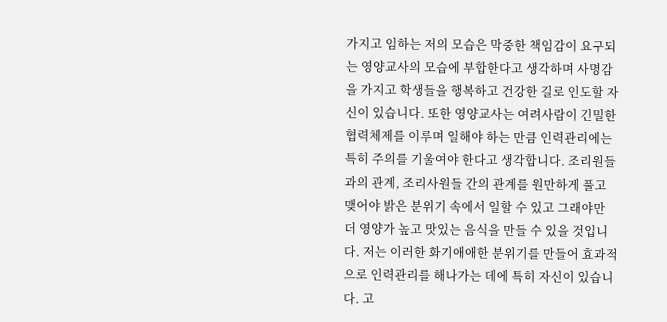가지고 임하는 저의 모습은 막중한 책임감이 요구되는 영양교사의 모습에 부합한다고 생각하며 사명감을 가지고 학생들을 행복하고 건강한 길로 인도할 자신이 있습니다. 또한 영양교사는 여려사람이 긴밀한 협력체제를 이루며 일해야 하는 만큼 인력관리에는 특히 주의를 기울여야 한다고 생각합니다. 조리원들과의 관계, 조리사원들 간의 관계를 원만하게 풀고 맺어야 밝은 분위기 속에서 일할 수 있고 그래야만 더 영양가 높고 맛있는 음식을 만들 수 있을 것입니다. 저는 이러한 화기애애한 분위기를 만들어 효과적으로 인력관리를 해나가는 데에 특히 자신이 있습니다. 고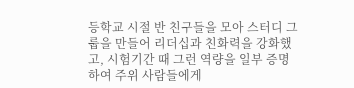등학교 시절 반 친구들을 모아 스터디 그룹을 만들어 리더십과 친화력을 강화했고, 시험기간 때 그런 역량을 일부 증명하여 주위 사람들에게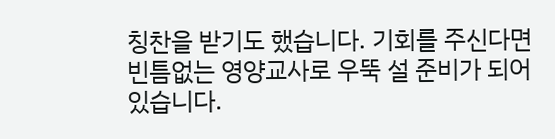칭찬을 받기도 했습니다. 기회를 주신다면 빈틈없는 영양교사로 우뚝 설 준비가 되어 있습니다.